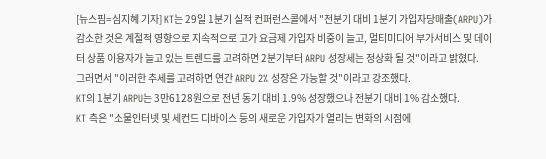[뉴스핌=심지혜 기자] KT는 29일 1분기 실적 컨퍼런스콜에서 "전분기 대비 1분기 가입자당매출(ARPU)가 감소한 것은 계절적 영향으로 지속적으로 고가 요금제 가입자 비중이 늘고, 멀티미디어 부가서비스 및 데이터 상품 이용자가 늘고 있는 트렌드를 고려하면 2분기부터 ARPU 성장세는 정상화 될 것"이라고 밝혔다.
그러면서 "이러한 추세를 고려하면 연간 ARPU 2% 성장은 가능할 것"이라고 강조했다.
KT의 1분기 ARPU는 3만6128원으로 전년 동기 대비 1.9% 성장했으나 전분기 대비 1% 감소했다.
KT 측은 "소물인터넷 및 세컨드 디바이스 등의 새로운 가입자가 열리는 변화의 시점에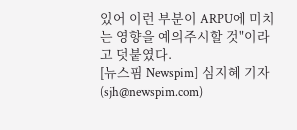있어 이런 부분이 ARPU에 미치는 영향을 예의주시할 것"이라고 덧붙였다.
[뉴스핌 Newspim] 심지혜 기자 (sjh@newspim.com)